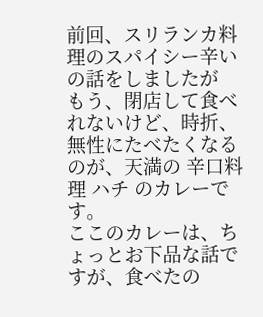前回、スリランカ料理のスパイシー辛いの話をしましたが
もう、閉店して食べれないけど、時折、無性にたべたくなるのが、天満の 辛口料理 ハチ のカレーです。
ここのカレーは、ちょっとお下品な話ですが、食べたの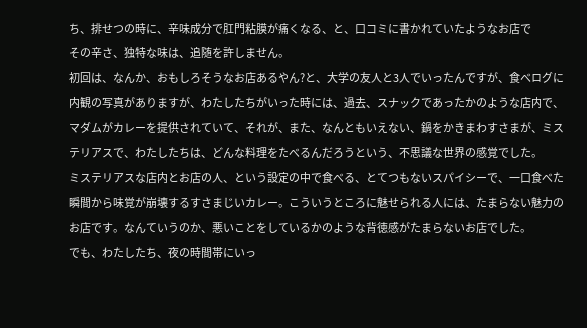ち、排せつの時に、辛味成分で肛門粘膜が痛くなる、と、口コミに書かれていたようなお店で
その辛さ、独特な味は、追随を許しません。
初回は、なんか、おもしろそうなお店あるやん?と、大学の友人と3人でいったんですが、食べログに内観の写真がありますが、わたしたちがいった時には、過去、スナックであったかのような店内で、マダムがカレーを提供されていて、それが、また、なんともいえない、鍋をかきまわすさまが、ミステリアスで、わたしたちは、どんな料理をたべるんだろうという、不思議な世界の感覚でした。
ミステリアスな店内とお店の人、という設定の中で食べる、とてつもないスパイシーで、一口食べた瞬間から味覚が崩壊するすさまじいカレー。こういうところに魅せられる人には、たまらない魅力のお店です。なんていうのか、悪いことをしているかのような背徳感がたまらないお店でした。
でも、わたしたち、夜の時間帯にいっ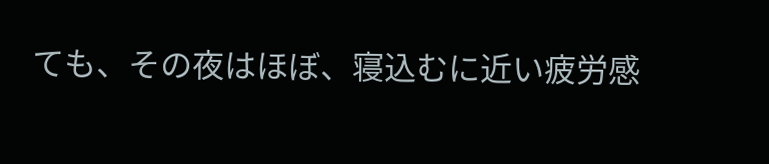ても、その夜はほぼ、寝込むに近い疲労感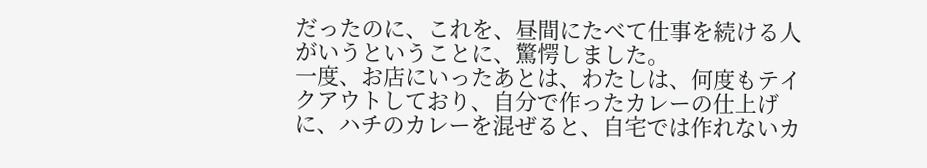だったのに、これを、昼間にたべて仕事を続ける人がいうということに、驚愕しました。
一度、お店にいったあとは、わたしは、何度もテイクアウトしており、自分で作ったカレーの仕上げに、ハチのカレーを混ぜると、自宅では作れないカ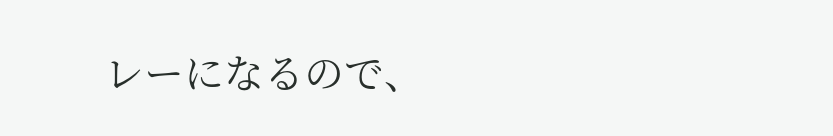レーになるので、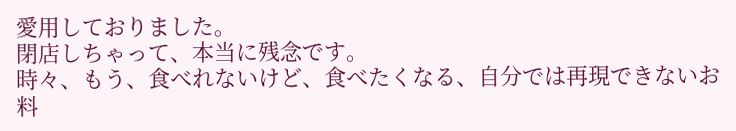愛用しておりました。
閉店しちゃって、本当に残念です。
時々、もう、食べれないけど、食べたくなる、自分では再現できないお料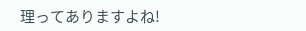理ってありますよね!